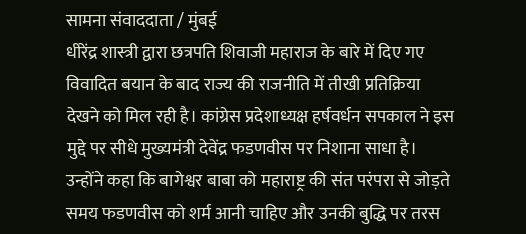सामना संवाददाता / मुंबई
धीरेंद्र शास्त्री द्वारा छत्रपति शिवाजी महाराज के बारे में दिए गए विवादित बयान के बाद राज्य की राजनीति में तीखी प्रतिक्रिया देखने को मिल रही है। कांग्रेस प्रदेशाध्यक्ष हर्षवर्धन सपकाल ने इस मुद्दे पर सीधे मुख्यमंत्री देवेंद्र फडणवीस पर निशाना साधा है। उन्होंने कहा कि बागेश्वर बाबा को महाराष्ट्र की संत परंपरा से जोड़ते समय फडणवीस को शर्म आनी चाहिए और उनकी बुद्धि पर तरस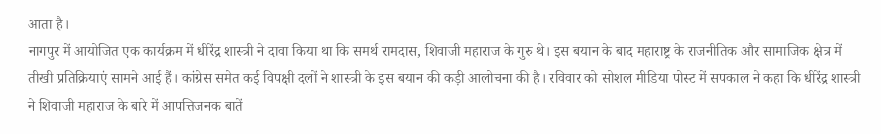आता है।
नागपुर में आयोजित एक कार्यक्रम में धीरेंद्र शास्त्री ने दावा किया था कि समर्थ रामदास, शिवाजी महाराज के गुरु थे। इस बयान के बाद महाराष्ट्र के राजनीतिक और सामाजिक क्षेत्र में तीखी प्रतिक्रियाएं सामने आई हैं। कांग्रेस समेत कई विपक्षी दलों ने शास्त्री के इस बयान की कड़ी आलोचना की है। रविवार को सोशल मीडिया पोस्ट में सपकाल ने कहा कि धीरेंद्र शास्त्री ने शिवाजी महाराज के बारे में आपत्तिजनक बातें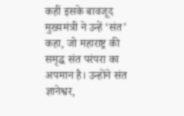कहीं इसके बावजूद मुख्यमंत्री ने उन्हें ‘संत’ कहा, जो महाराष्ट्र की समृद्ध संत परंपरा का अपमान है। उन्होंने संत ज्ञानेश्वर,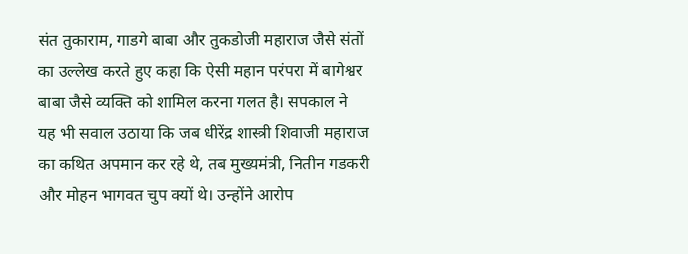संत तुकाराम, गाडगे बाबा और तुकडोजी महाराज जैसे संतों का उल्लेख करते हुए कहा कि ऐसी महान परंपरा में बागेश्वर बाबा जैसे व्यक्ति को शामिल करना गलत है। सपकाल ने यह भी सवाल उठाया कि जब धीरेंद्र शास्त्री शिवाजी महाराज का कथित अपमान कर रहे थे, तब मुख्यमंत्री, नितीन गडकरी और मोहन भागवत चुप क्यों थे। उन्होंने आरोप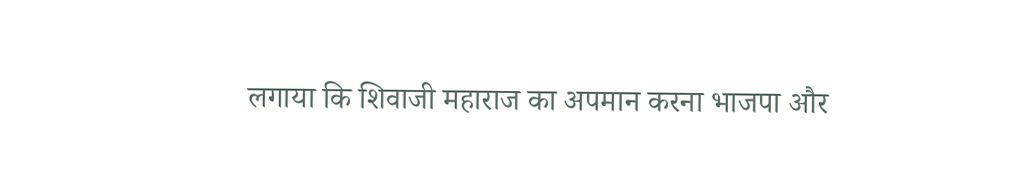लगाया कि शिवाजी महाराज का अपमान करना भाजपा और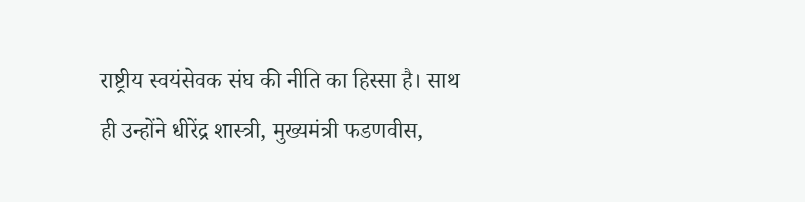राष्ट्रीय स्वयंसेवक संघ की नीति का हिस्सा है। साथ ही उन्होंने धीरेंद्र शास्त्री, मुख्यमंत्री फडणवीस,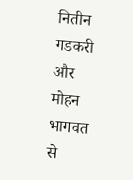नितीन गडकरी और मोहन भागवत से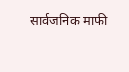सार्वजनिक माफी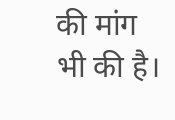की मांग भी की है।